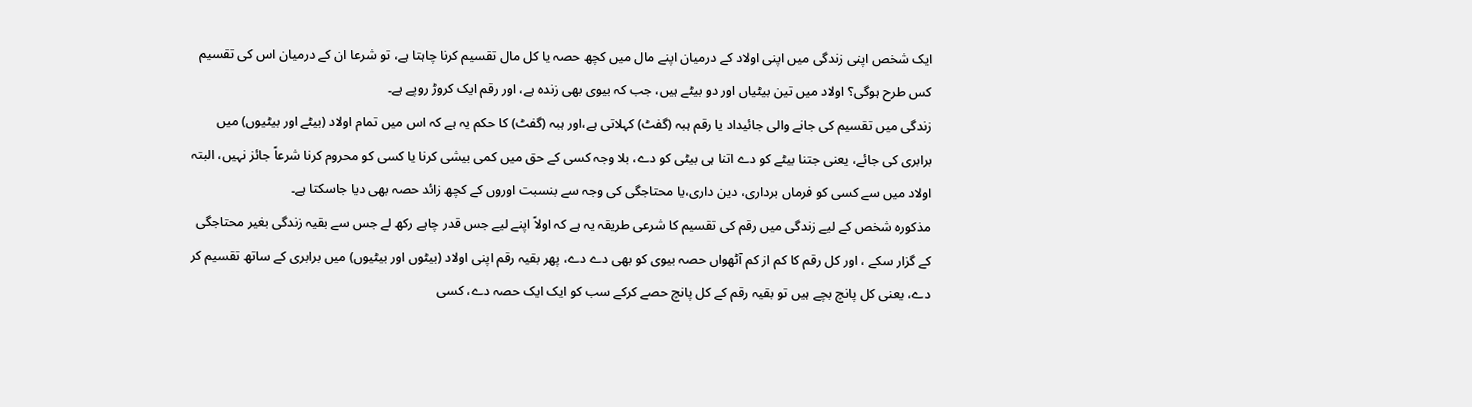ایک شخص اپنی زندگی میں اپنی اولاد کے درمیان اپنے مال میں کچھ حصہ یا کل مال تقسیم کرنا چاہتا ہے، تو شرعا ان کے درمیان اس کی تقسیم کس طرح ہوگی؟ اولاد میں تین بیٹیاں اور دو بیٹے ہیں، جب کہ بیوی بھی زندہ ہے، اور رقم ایک کروڑ روپے ہے۔
زندگی میں تقسیم کی جانے والی جائیداد یا رقم ہبہ (گفٹ) کہلاتی ہے،اور ہبہ (گفٹ) کا حکم یہ ہے کہ اس میں تمام اولاد (بیٹے اور بیٹیوں) میں برابری کی جائے، یعنی جتنا بیٹے کو دے اتنا ہی بیٹی کو دے، بلا وجہ کسی کے حق میں کمی بیشی کرنا یا کسی کو محروم کرنا شرعاً جائز نہیں، البتہ اولاد میں سے کسی کو فرماں برداری، دین داری،یا محتاجگی کی وجہ سے بنسبت اوروں کے کچھ زائد حصہ بھی دیا جاسکتا ہے۔
مذکورہ شخص کے لیے زندگی میں رقم کی تقسیم کا شرعی طریقہ یہ ہے کہ اولاً اپنے لیے جس قدر چاہے رکھ لے جس سے بقیہ زندگی بغیر محتاجگی کے گزار سکے ، اور کل رقم کا کم از کم آٹھواں حصہ بیوی کو بھی دے دے، پھر بقیہ رقم اپنی اولاد (بیٹوں اور بیٹیوں) میں برابری کے ساتھ تقسیم کر دے، یعنی کل پانچ بچے ہیں تو بقیہ رقم کے کل پانچ حصے کرکے سب کو ایک ایک حصہ دے، کسی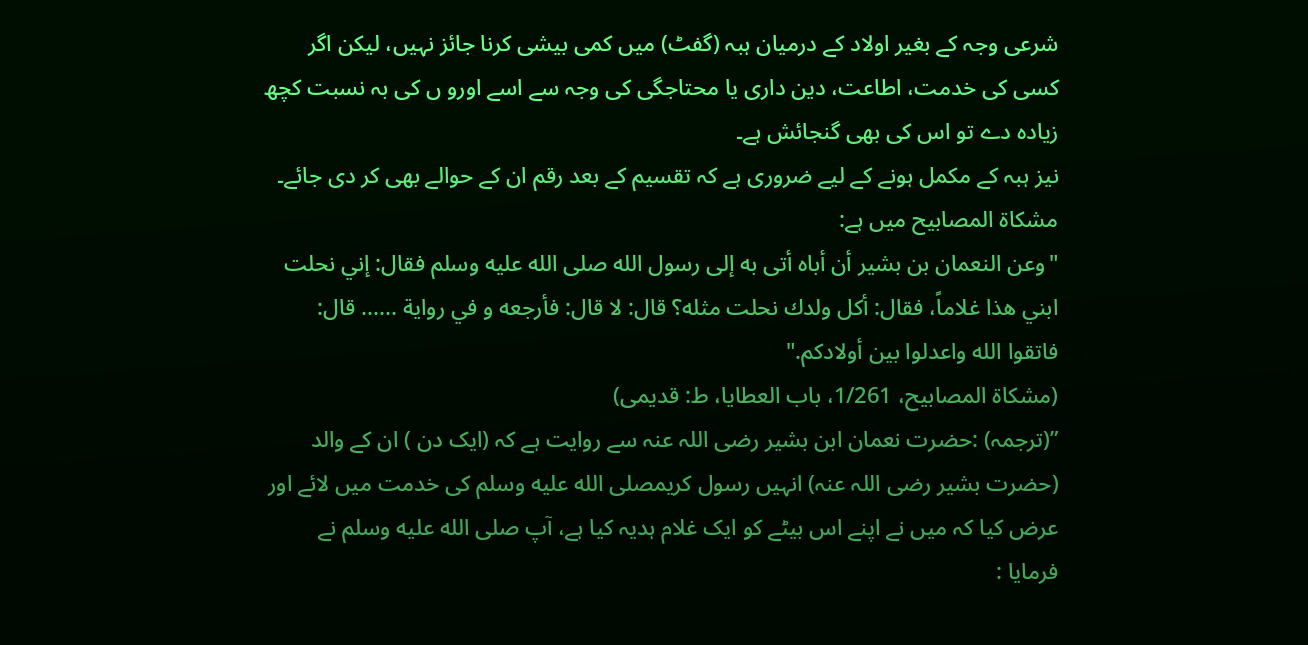شرعی وجہ کے بغیر اولاد کے درمیان ہبہ (گفٹ) میں کمی بیشی کرنا جائز نہیں، لیکن اگر کسی کی خدمت، اطاعت، دین داری یا محتاجگی کی وجہ سے اسے اورو ں کی بہ نسبت کچھ زیادہ دے تو اس کی بھی گنجائش ہے۔
نیز ہبہ کے مکمل ہونے کے لیے ضروری ہے کہ تقسیم کے بعد رقم ان کے حوالے بھی کر دی جائے۔
مشکاۃ المصابیح میں ہے:
"وعن النعمان بن بشير أن أباه أتى به إلى رسول الله صلى الله عليه وسلم فقال: إني نحلت ابني هذا غلاماً، فقال: أكل ولدك نحلت مثله؟ قال: لا قال: فأرجعه و في رواية ...... قال: فاتقوا الله واعدلوا بين أولادكم."
(مشکاۃ المصابیح، 1/261، باب العطایا، ط: قدیمی)
”(ترجمہ) :حضرت نعمان ابن بشیر رضی اللہ عنہ سے روایت ہے کہ (ایک دن ) ان کے والد (حضرت بشیر رضی اللہ عنہ) انہیں رسول کریمصلى الله عليه وسلم کی خدمت میں لائے اور عرض کیا کہ میں نے اپنے اس بیٹے کو ایک غلام ہدیہ کیا ہے، آپ صلى الله عليه وسلم نے فرمایا :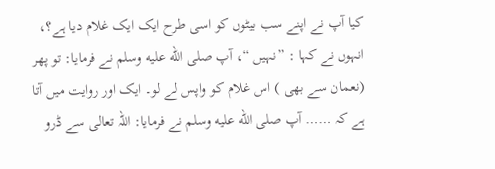کیا آپ نے اپنے سب بیٹوں کو اسی طرح ایک ایک غلام دیا ہے؟، انہوں نے کہا : ”نہیں “، آپ صلى الله عليه وسلم نے فرمایا: تو پھر (نعمان سے بھی ) اس غلام کو واپس لے لو۔ ایک اور روایت میں آتا ہے کہ …… آپ صلى الله عليه وسلم نے فرمایا: اللہ تعالی سے ڈرو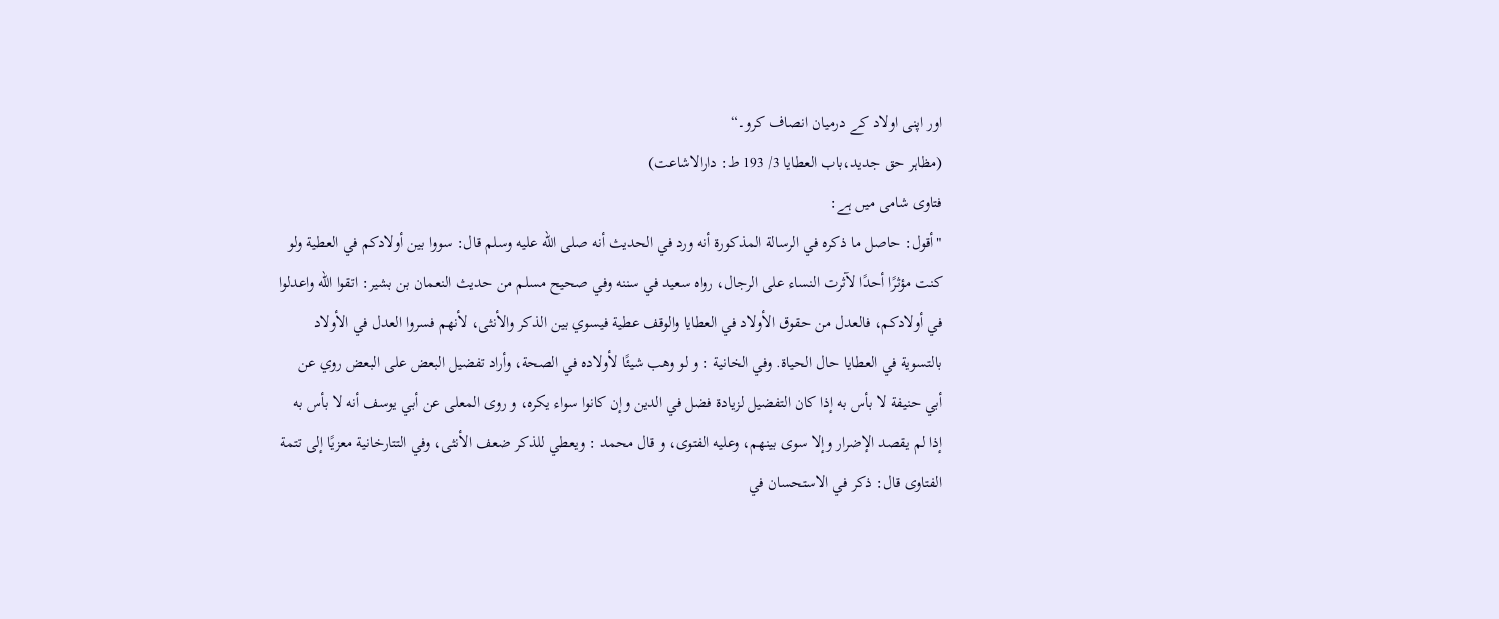اور اپنی اولاد کے درمیان انصاف کرو۔“
(مظاہر حق جدید،باب العطایا 3/ 193 ط: دارالاشاعت)
فتاوی شامی میں ہے:
"أقول: حاصل ما ذكره في الرسالة المذكورة أنه ورد في الحديث أنه صلى الله عليه وسلم قال: سووا بين أولادكم في العطية ولو كنت مؤثرًا أحدًا لآثرت النساء على الرجال، رواه سعيد في سننه وفي صحيح مسلم من حديث النعمان بن بشير: اتقوا الله واعدلوا في أولادكم، فالعدل من حقوق الأولاد في العطايا والوقف عطية فيسوي بين الذكر والأنثى، لأنهم فسروا العدل في الأولاد بالتسوية في العطايا حال الحياة. وفي الخانية : و لو وهب شيئًا لأولاده في الصحة، وأراد تفضيل البعض على البعض روي عن أبي حنيفة لا بأس به إذا كان التفضيل لزيادة فضل في الدين وإن كانوا سواء يكره، و روى المعلى عن أبي يوسف أنه لا بأس به إذا لم يقصد الإضرار وإلا سوى بينهم، وعليه الفتوى، و قال محمد : ويعطي للذكر ضعف الأنثى، وفي التتارخانية معزيًا إلى تتمة الفتاوى قال: ذكر في الاستحسان في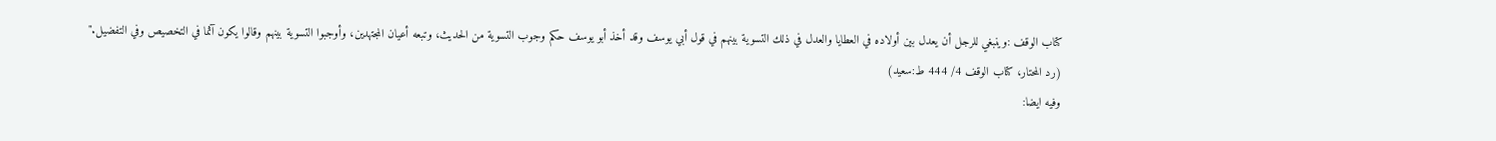كتاب الوقف :وينبغي للرجل أن يعدل بين أولاده في العطايا والعدل في ذلك التسوية بينهم في قول أبي يوسف وقد أخذ أبو يوسف حكم وجوب التسوية من الحديث، وتبعه أعيان المجتهدين، وأوجبوا التسوية بينهم وقالوا يكون آثما في التخصيص وفي التفضيل."
(رد المحتار، كتاب الوقف 4/ 444 ط:سعيد)
وفیه ایضا: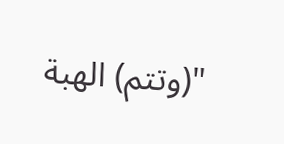"(وتتم) الهبة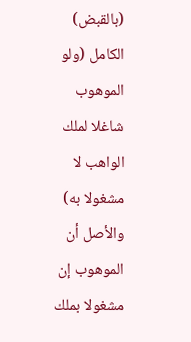(بالقبض) الكامل (ولو الموهوب شاغلا لملك الواهب لا مشغولا به) والأصل أن الموهوب إن مشغولا بملك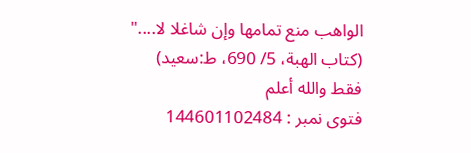الواهب منع تمامها وإن شاغلا لا...."
(کتاب الھبة، 5/ 690، ط:سعید)
فقط والله أعلم
فتوی نمبر : 144601102484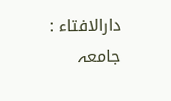دارالافتاء : جامعہ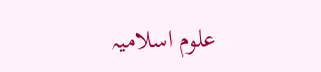علوم اسلامیہ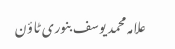علامہ محمد یوسف بنوری ٹاؤن